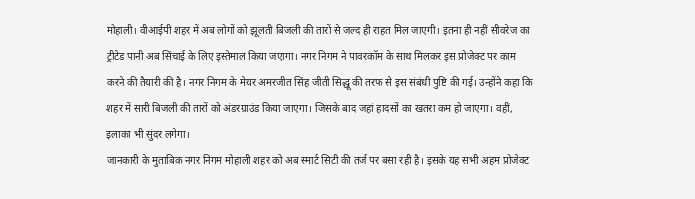मोहाली। वीआईपी शहर में अब लोगों को झूलती बिजली की तारों से जल्द ही राहत मिल जाएगी। इतना ही नहीं सीवरेज का ट्रीटेड पानी अब सिंचाई के लिए इस्तेमाल किया जएागा। नगर निगम ने पावरकॉम के साथ मिलकर इस प्रोजेक्ट पर काम करने की तैयारी की है। नगर निगम के मेयर अमरजीत सिंह जीती सिद्धू की तरफ से इस संबंधी पुष्टि की गई। उन्होंने कहा कि शहर में सारी बिजली की तारों को अंडरग्राउंड किया जाएगा। जिसके बाद जहां हादसों का खतरा कम हो जाएगा। वहीं, इलाका भी सुंदर लगेगा।
जानकारी के मुताबिक नगर निगम मोहाली शहर को अब स्मार्ट सिटी की तर्ज पर बसा रही है। इसके यह सभी अहम प्रोजेक्ट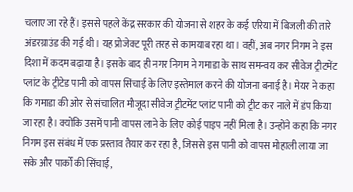चलाए जा रहे हैं। इससे पहले केंद्र सरकार की योजना से शहर के कई एरिया में बिजली की तारे अंडरग्राउंड की गई थी। यह प्रोजेक्ट पूरी तरह से कामयाब रहा था। वहीं, अब नगर निगम ने इस दिशा में कदम बढ़ाया है। इसके बाद ही नगर निगम ने गमाडा के साथ समन्वय कर सीवेज ट्रीटमेंट प्लांट के ट्रीटेड पानी को वापस सिंचाई के लिए इस्तेमाल करने की योजना बनाई है। मेयर ने कहा कि गमाडा की ओर से संचालित मौजूदा सीवेज ट्रीटमेंट प्लांट पानी को ट्रीट कर नाले में डंप किया जा रहा है। क्योंकि उसमें पानी वापस लाने के लिए कोई पाइप नहीं मिला है। उन्होंने कहा कि नगर निगम इस संबंध में एक प्रस्ताव तैयार कर रहा है, जिससे इस पानी को वापस मोहाली लाया जा सके और पार्कों की सिंचाई,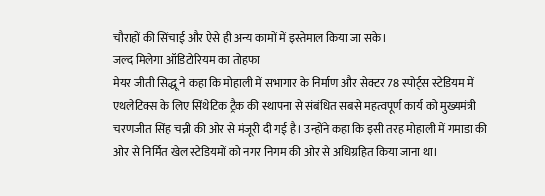चौराहों की सिंचाई और ऐसे ही अन्य कामों में इस्तेमाल किया जा सके।
जल्द मिलेगा ऑडिटोरियम का तोहफा
मेयर जीती सिद्धू ने कहा कि मोहाली में सभागार के निर्माण और सेक्टर 78 स्पोर्ट्स स्टेडियम में एथलेटिक्स के लिए सिंथेटिक ट्रैक की स्थापना से संबंधित सबसे महत्वपूर्ण कार्य को मुख्यमंत्री चरणजीत सिंह चन्नी की ओर से मंजूरी दी गई है। उन्होंने कहा कि इसी तरह मोहाली में गमाडा की ओर से निर्मित खेल स्टेडियमों को नगर निगम की ओर से अधिग्रहित किया जाना था।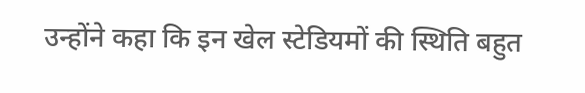उन्होंने कहा कि इन खेल स्टेडियमों की स्थिति बहुत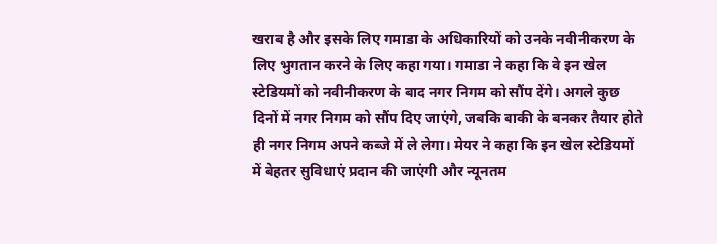खराब है और इसके लिए गमाडा के अधिकारियों को उनके नवीनीकरण के लिए भुगतान करने के लिए कहा गया। गमाडा ने कहा कि वे इन खेल स्टेडियमों को नवीनीकरण के बाद नगर निगम को सौंप देंगे। अगले कुछ दिनों में नगर निगम को सौंप दिए जाएंगे, जबकि बाकी के बनकर तैयार होते ही नगर निगम अपने कब्जे में ले लेगा। मेयर ने कहा कि इन खेल स्टेडियमों में बेहतर सुविधाएं प्रदान की जाएंगी और न्यूनतम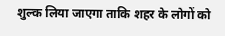शुल्क लिया जाएगा ताकि शहर के लोगों को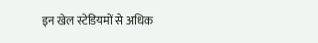इन खेल स्टेडियमों से अधिक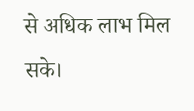से अधिक लाभ मिल सके।